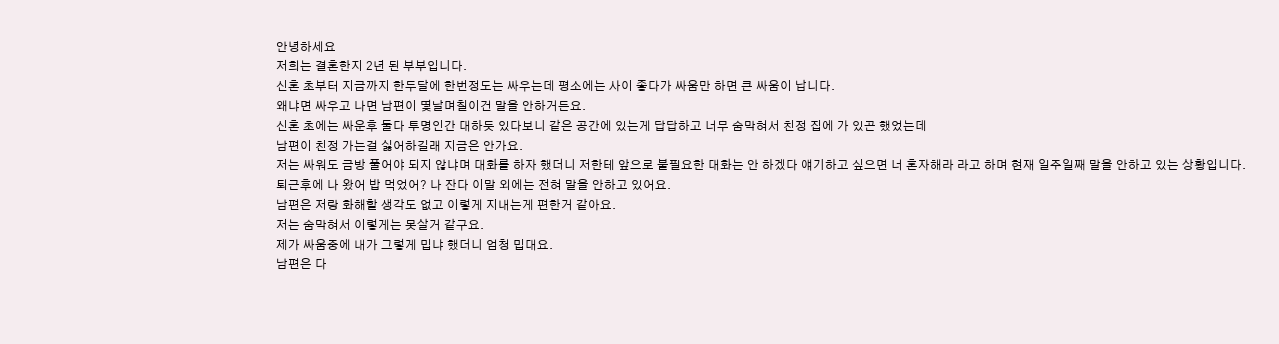안녕하세요
저희는 결혼한지 2년 된 부부입니다.
신혼 초부터 지금까지 한두달에 한번정도는 싸우는데 평소에는 사이 좋다가 싸움만 하면 큰 싸움이 납니다.
왜냐면 싸우고 나면 남편이 몇날며칠이건 말을 안하거든요.
신혼 초에는 싸운후 둘다 투명인간 대하듯 있다보니 같은 공간에 있는게 답답하고 너무 숨막혀서 친정 집에 가 있곤 했었는데
남편이 친정 가는걸 싫어하길래 지금은 안가요.
저는 싸워도 금방 풀어야 되지 않냐며 대화를 하자 했더니 저한테 앞으로 불필요한 대화는 안 하겠다 얘기하고 싶으면 너 혼자해라 라고 하며 현재 일주일째 말을 안하고 있는 상황입니다.
퇴근후에 나 왔어 밥 먹었어? 나 잔다 이말 외에는 전혀 말을 안하고 있어요.
남편은 저랑 화해할 생각도 없고 이렇게 지내는게 편한거 같아요.
저는 숨막혀서 이렇게는 못살거 같구요.
제가 싸움중에 내가 그렇게 밉냐 했더니 엄청 밉대요.
남편은 다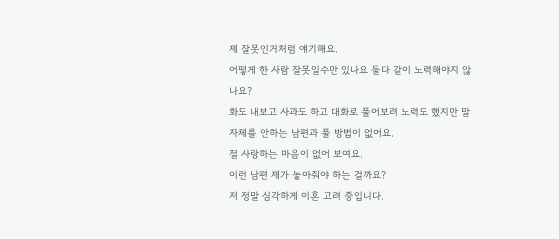제 잘못인거처럼 얘기해요.
어떻게 한 사람 잘못일수만 있나요 둘다 같이 노력해야지 않나요?
화도 내보고 사과도 하고 대화로 풀어보려 노력도 했지만 말 자체를 안하는 남편과 풀 방법이 없어요.
절 사랑하는 마음이 없어 보여요.
이런 남편 제가 놓아줘야 하는 걸까요?
저 정말 심각하게 이혼 고려 중입니다.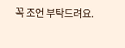꼭 조언 부탁드려요.